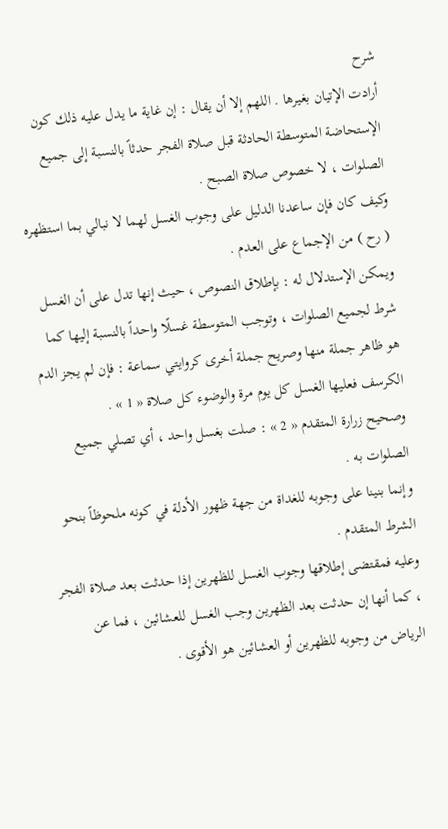شرح
أرادت الإتيان بغيرها . اللهم إلا أن يقال : إن غاية ما يدل عليه ذلك كون الإستحاضة المتوسطة الحادثة قبل صلاة الفجر حدثاً بالنسبة إلى جميع الصلوات ، لا خصوص صلاة الصبح .
وكيف كان فإن ساعدنا الدليل على وجوب الغسل لهما لا نبالي بما استظهره ( رح ) من الإجماع على العدم .
ويمكن الإستدلال له : بإطلاق النصوص ، حيث إنها تدل على أن الغسل شرط لجميع الصلوات ، وتوجب المتوسطة غسلًا واحداً بالنسبة إليها كما هو ظاهر جملة منها وصريح جملة أخرى كروايتي سماعة : فإن لم يجز الدم الكرسف فعليها الغسل كل يوم مرة والوضوء كل صلاة « 1 » .
وصحيح زرارة المتقدم « 2 » : صلت بغسل واحد ، أي تصلي جميع الصلوات به .
وإنما بنينا على وجوبه للغداة من جهة ظهور الأدلة في كونه ملحوظاً بنحو الشرط المتقدم .
وعليه فمقتضى إطلاقها وجوب الغسل للظهرين إذا حدثت بعد صلاة الفجر ، كما أنها إن حدثت بعد الظهرين وجب الغسل للعشائين ، فما عن الرياض من وجوبه للظهرين أو العشائين هو الأقوى .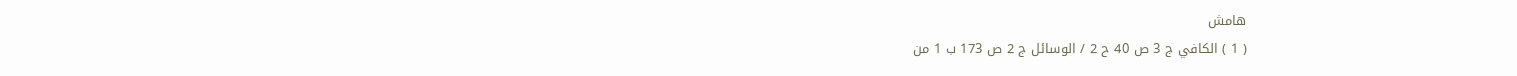هامش
( 1 ) الكافي ج 3 ص 40 ح 2 / الوسائل ج 2 ص 173 ب 1 من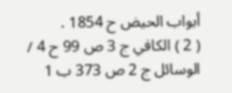أبواب الحيض ح 1854 .
( 2 ) الكافي ج 3 ص 99 ح 4 / الوسائل ج 2 ص 373 ب 1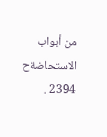من أبواب الاستحاضةح 2394 .